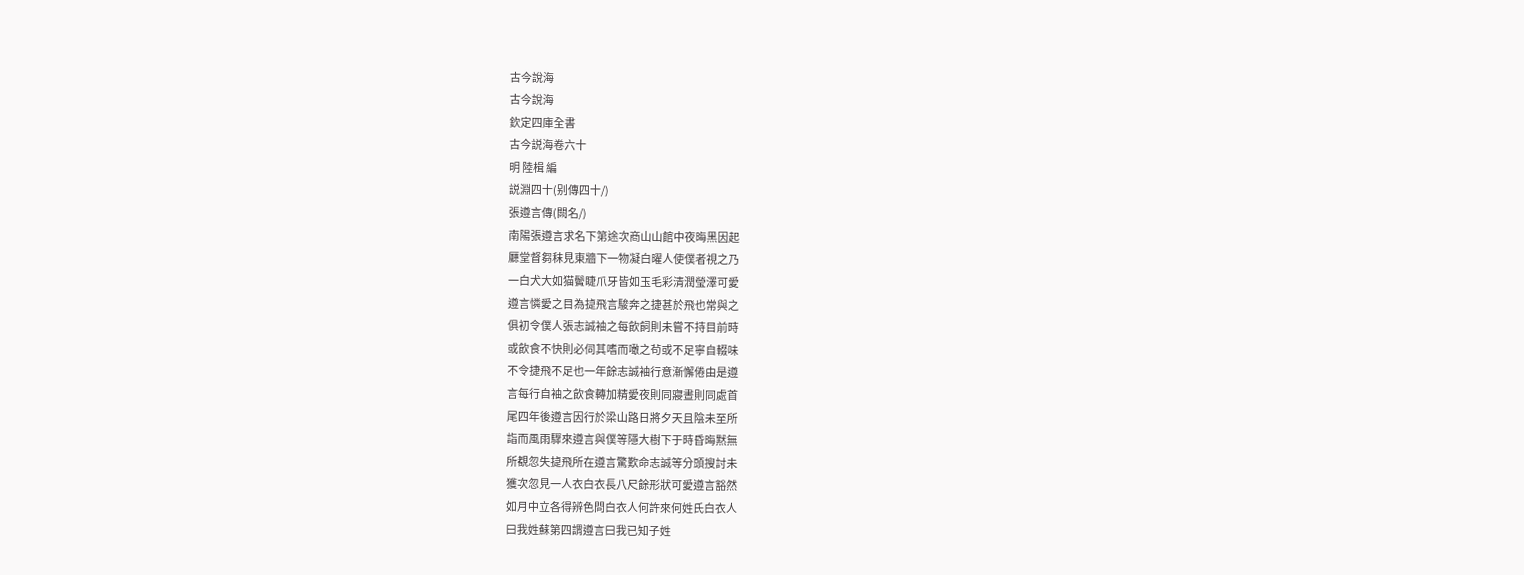古今說海
古今說海
欽定四庫全書
古今説海卷六十
明 陸楫 編
説淵四十(别傳四十/)
張遵言傳(闕名/)
南陽張遵言求名下第途次商山山館中夜晦黑因起
㕔堂督芻秣見東牆下一物凝白曜人使僕者視之乃
一白犬大如猫鬢睫爪牙皆如玉毛彩清潤瑩澤可愛
遵言憐愛之目為㨗飛言駿奔之捷甚於飛也常與之
俱初令僕人張志誠袖之每飲飼則未嘗不持目前時
或飲食不快則必伺其嗜而噉之茍或不足寧自輟味
不令捷飛不足也一年餘志誠袖行意漸懈倦由是遵
言每行自袖之飲食轉加精愛夜則同寢晝則同處首
尾四年後遵言因行於梁山路日將夕天且陰未至所
詣而風雨驟來遵言與僕等隱大樹下于時昏晦黙無
所覩忽失㨗飛所在遵言驚歎命志誠等分頭搜討未
獲次忽見一人衣白衣長八尺餘形狀可愛遵言豁然
如月中立各得辨色問白衣人何許來何姓氏白衣人
曰我姓蘇第四謂遵言曰我已知子姓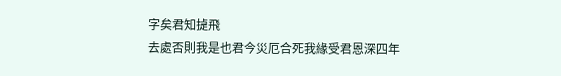字矣君知㨗飛
去處否則我是也君今災厄合死我緣受君恩深四年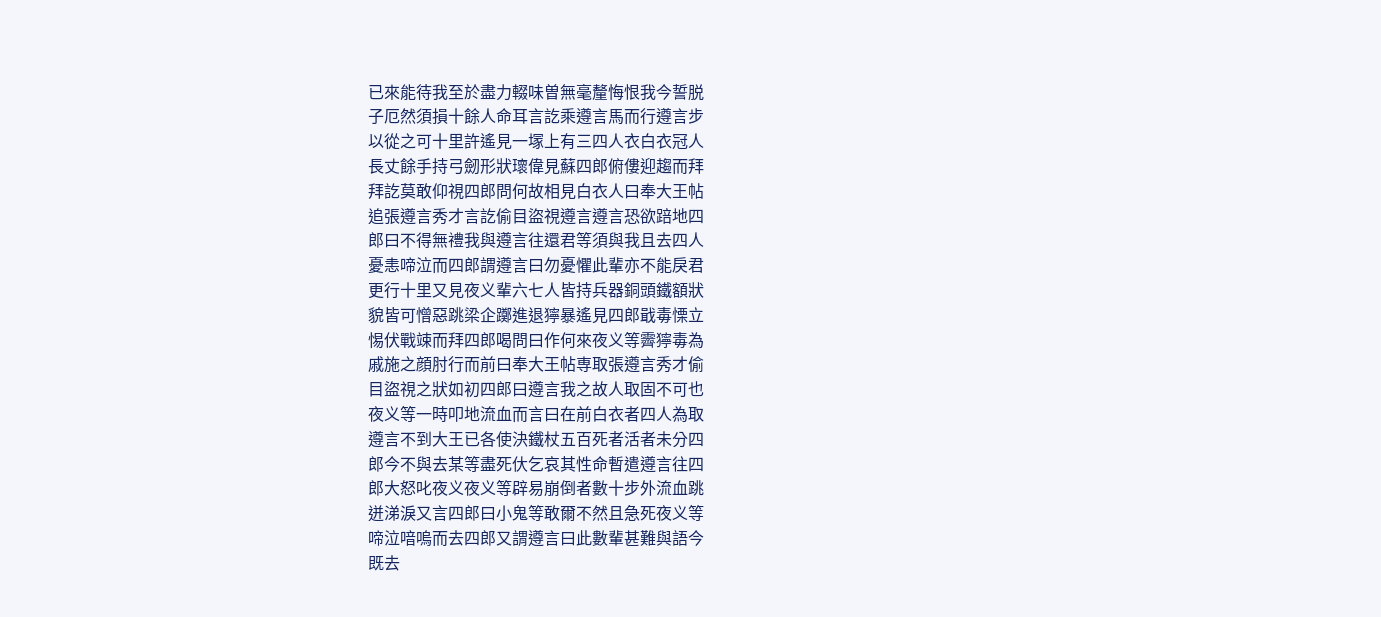已來能待我至於盡力輟味曽無毫釐悔恨我今誓脱
子厄然須損十餘人命耳言訖乘遵言馬而行遵言步
以從之可十里許遙見一塜上有三四人衣白衣冠人
長丈餘手持弓劒形狀瓌偉見蘇四郎俯僂迎趨而拜
拜訖莫敢仰視四郎問何故相見白衣人曰奉大王帖
追張遵言秀才言訖偷目盜視遵言遵言恐欲踣地四
郎曰不得無禮我與遵言往還君等須與我且去四人
憂恚啼泣而四郎謂遵言曰勿憂懼此輩亦不能戾君
更行十里又見夜义輩六七人皆持兵器銅頭鐵額狀
貌皆可憎惡跳梁企躑進退獰暴遙見四郎戢毒慄立
惕伏戰竦而拜四郎喝問曰作何來夜义等霽獰毒為
戚施之顔肘行而前曰奉大王帖専取張遵言秀才偷
目盜視之狀如初四郎曰遵言我之故人取固不可也
夜义等一時叩地流血而言曰在前白衣者四人為取
遵言不到大王已各使決鐵杖五百死者活者未分四
郎今不與去某等盡死㐲乞哀其性命暫遣遵言往四
郎大怒叱夜义夜义等辟易崩倒者數十步外流血跳
迸涕淚又言四郎曰小鬼等敢爾不然且急死夜义等
啼泣喑嗚而去四郎又謂遵言曰此數輩甚難與語今
既去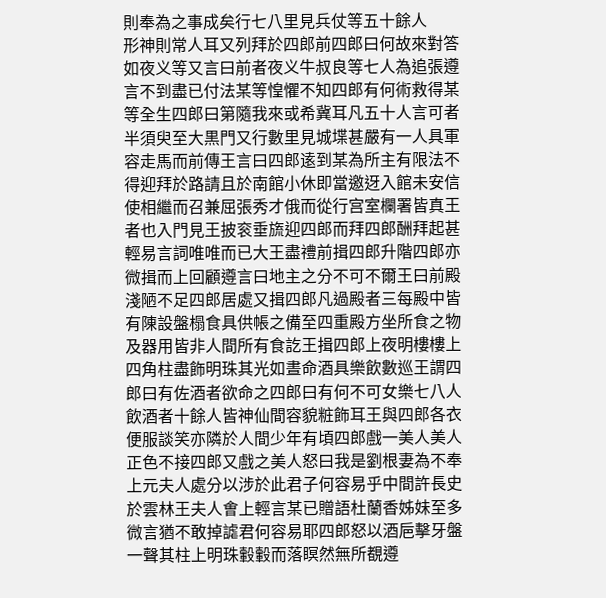則奉為之事成矣行七八里見兵仗等五十餘人
形神則常人耳又列拜於四郎前四郎曰何故來對答
如夜义等又言曰前者夜义牛叔良等七人為追張遵
言不到盡已付法某等惶懼不知四郎有何術救得某
等全生四郎曰第隨我來或希冀耳凡五十人言可者
半須臾至大黒門又行數里見城堞甚嚴有一人具軍
容走馬而前傳王言曰四郎逺到某為所主有限法不
得迎拜於路請且於南館小休即當邀迓入館未安信
使相繼而召兼屈張秀才俄而從行宫室欄署皆真王
者也入門見王披衮垂旒迎四郎而拜四郎酬拜起甚
輕易言詞唯唯而已大王盡禮前揖四郎升階四郎亦
微揖而上回顧遵言曰地主之分不可不爾王曰前殿
淺陋不足四郎居處又揖四郎凡過殿者三每殿中皆
有陳設盤榻食具供帳之備至四重殿方坐所食之物
及器用皆非人間所有食訖王揖四郎上夜明樓樓上
四角柱盡飾明珠其光如晝命酒具樂飲數巡王謂四
郎曰有佐酒者欲命之四郎曰有何不可女樂七八人
飲酒者十餘人皆神仙間容貌粧飾耳王與四郎各衣
便服談笑亦隣於人間少年有頃四郎戲一美人美人
正色不接四郎又戲之美人怒曰我是劉根妻為不奉
上元夫人處分以涉於此君子何容易乎中間許長史
於雲林王夫人㑹上輕言某已贈語杜蘭香姊妹至多
微言猶不敢掉謔君何容易耶四郎怒以酒巵擊牙盤
一聲其柱上明珠轂轂而落瞑然無所覩遵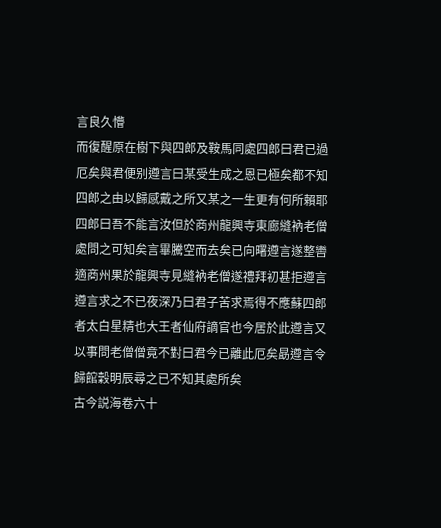言良久懵
而復醒原在樹下與四郎及鞍馬同處四郎曰君已過
厄矣與君便别遵言曰某受生成之恩已極矣都不知
四郎之由以歸感戴之所又某之一生更有何所賴耶
四郎曰吾不能言汝但於商州龍興寺東廊縫衲老僧
處問之可知矣言畢騰空而去矣已向曙遵言遂整轡
適商州果於龍興寺見縫衲老僧遂禮拜初甚拒遵言
遵言求之不已夜深乃曰君子苦求焉得不應蘇四郎
者太白星精也大王者仙府謫官也今居於此遵言又
以事問老僧僧竟不對曰君今已離此厄矣勗遵言令
歸館穀明辰尋之已不知其處所矣
古今説海卷六十